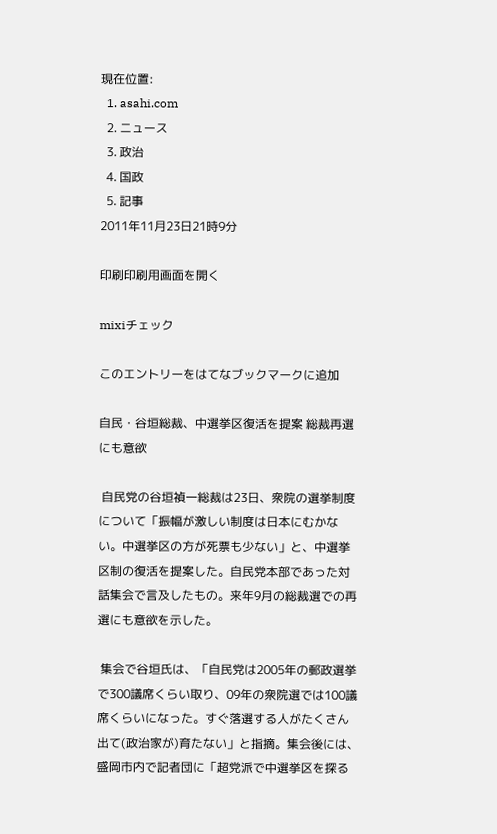現在位置:
  1. asahi.com
  2. ニュース
  3. 政治
  4. 国政
  5. 記事
2011年11月23日21時9分

印刷印刷用画面を開く

mixiチェック

このエントリーをはてなブックマークに追加

自民・谷垣総裁、中選挙区復活を提案 総裁再選にも意欲

 自民党の谷垣禎一総裁は23日、衆院の選挙制度について「振幅が激しい制度は日本にむかない。中選挙区の方が死票も少ない」と、中選挙区制の復活を提案した。自民党本部であった対話集会で言及したもの。来年9月の総裁選での再選にも意欲を示した。

 集会で谷垣氏は、「自民党は2005年の郵政選挙で300議席くらい取り、09年の衆院選では100議席くらいになった。すぐ落選する人がたくさん出て(政治家が)育たない」と指摘。集会後には、盛岡市内で記者団に「超党派で中選挙区を探る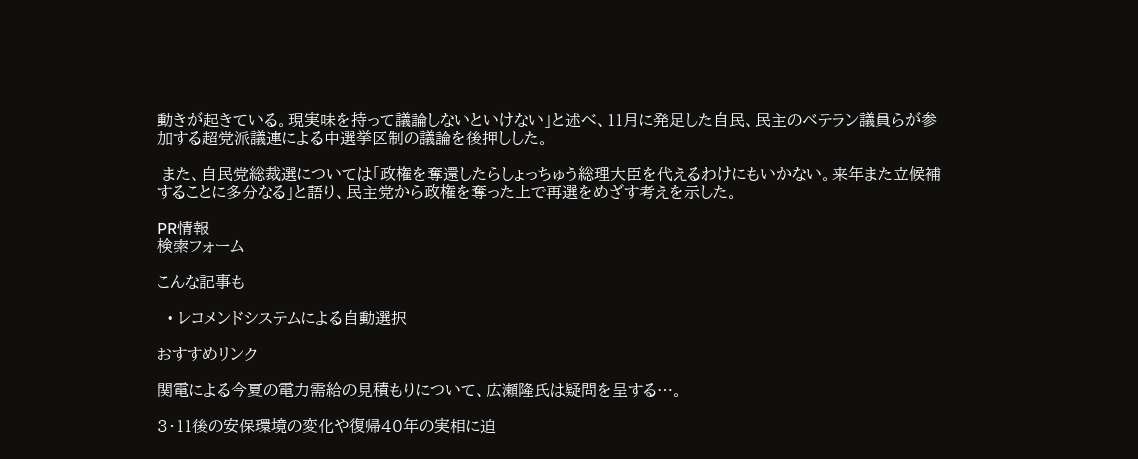動きが起きている。現実味を持って議論しないといけない」と述べ、11月に発足した自民、民主のベテラン議員らが参加する超党派議連による中選挙区制の議論を後押しした。

 また、自民党総裁選については「政権を奪還したらしょっちゅう総理大臣を代えるわけにもいかない。来年また立候補することに多分なる」と語り、民主党から政権を奪った上で再選をめざす考えを示した。

PR情報
検索フォーム

こんな記事も

  • レコメンドシステムによる自動選択

おすすめリンク

関電による今夏の電力需給の見積もりについて、広瀬隆氏は疑問を呈する…。

3・11後の安保環境の変化や復帰40年の実相に迫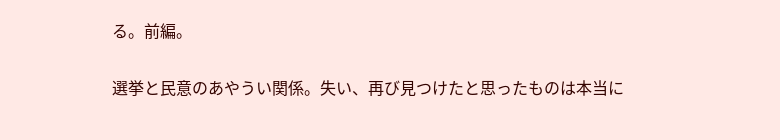る。前編。

選挙と民意のあやうい関係。失い、再び見つけたと思ったものは本当に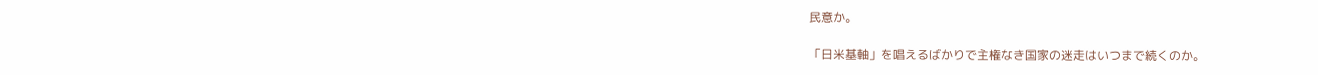民意か。

「日米基軸」を唱えるばかりで主権なき国家の迷走はいつまで続くのか。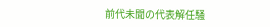前代未聞の代表解任騒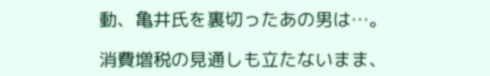動、亀井氏を裏切ったあの男は…。

消費増税の見通しも立たないまま、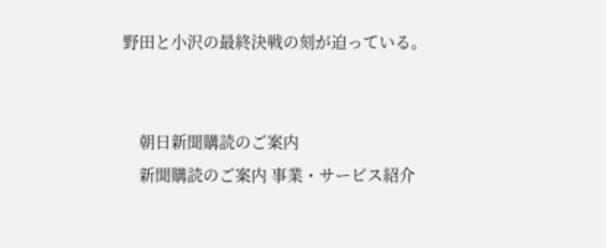野田と小沢の最終決戦の刻が迫っている。


    朝日新聞購読のご案内
    新聞購読のご案内 事業・サービス紹介